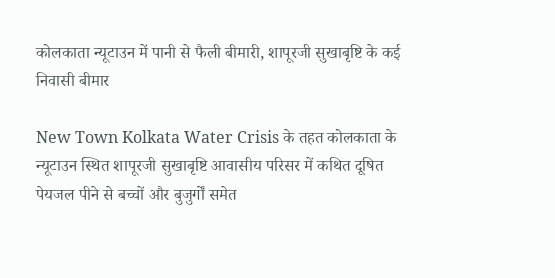कोलकाता न्यूटाउन में पानी से फैली बीमारी, शापूरजी सुखाबृष्टि के कई निवासी बीमार

New Town Kolkata Water Crisis के तहत कोलकाता के न्यूटाउन स्थित शापूरजी सुखाबृष्टि आवासीय परिसर में कथित दूषित पेयजल पीने से बच्चों और बुजुर्गों समेत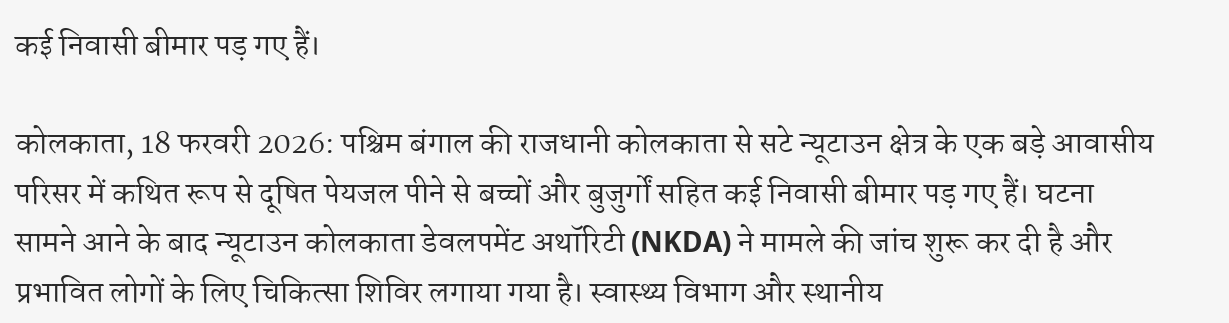कई निवासी बीमार पड़ गए हैं।

कोलकाता, 18 फरवरी 2026: पश्चिम बंगाल की राजधानी कोलकाता से सटे न्यूटाउन क्षेत्र के एक बड़े आवासीय परिसर में कथित रूप से दूषित पेयजल पीने से बच्चों और बुजुर्गों सहित कई निवासी बीमार पड़ गए हैं। घटना सामने आने के बाद न्यूटाउन कोलकाता डेवलपमेंट अथॉरिटी (NKDA) ने मामले की जांच शुरू कर दी है और प्रभावित लोगों के लिए चिकित्सा शिविर लगाया गया है। स्वास्थ्य विभाग और स्थानीय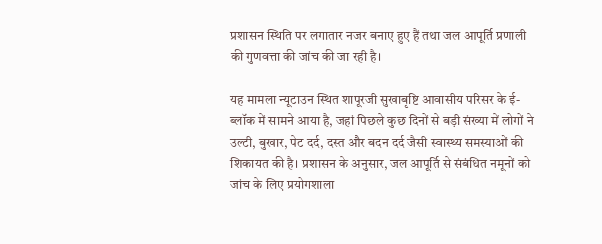प्रशासन स्थिति पर लगातार नजर बनाए हुए हैं तथा जल आपूर्ति प्रणाली की गुणवत्ता की जांच की जा रही है।

यह मामला न्यूटाउन स्थित शापूरजी सुखाबृष्टि आवासीय परिसर के ई-ब्लॉक में सामने आया है, जहां पिछले कुछ दिनों से बड़ी संख्या में लोगों ने उल्टी, बुखार, पेट दर्द, दस्त और बदन दर्द जैसी स्वास्थ्य समस्याओं की शिकायत की है। प्रशासन के अनुसार, जल आपूर्ति से संबंधित नमूनों को जांच के लिए प्रयोगशाला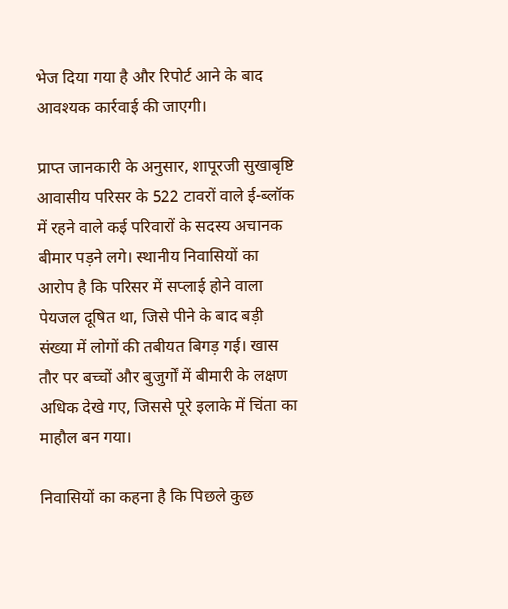भेज दिया गया है और रिपोर्ट आने के बाद आवश्यक कार्रवाई की जाएगी।

प्राप्त जानकारी के अनुसार, शापूरजी सुखाबृष्टि आवासीय परिसर के 522 टावरों वाले ई-ब्लॉक में रहने वाले कई परिवारों के सदस्य अचानक बीमार पड़ने लगे। स्थानीय निवासियों का आरोप है कि परिसर में सप्लाई होने वाला पेयजल दूषित था, जिसे पीने के बाद बड़ी संख्या में लोगों की तबीयत बिगड़ गई। खास तौर पर बच्चों और बुजुर्गों में बीमारी के लक्षण अधिक देखे गए, जिससे पूरे इलाके में चिंता का माहौल बन गया।

निवासियों का कहना है कि पिछले कुछ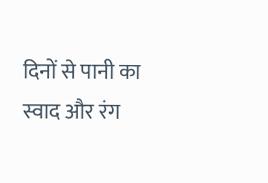दिनों से पानी का स्वाद और रंग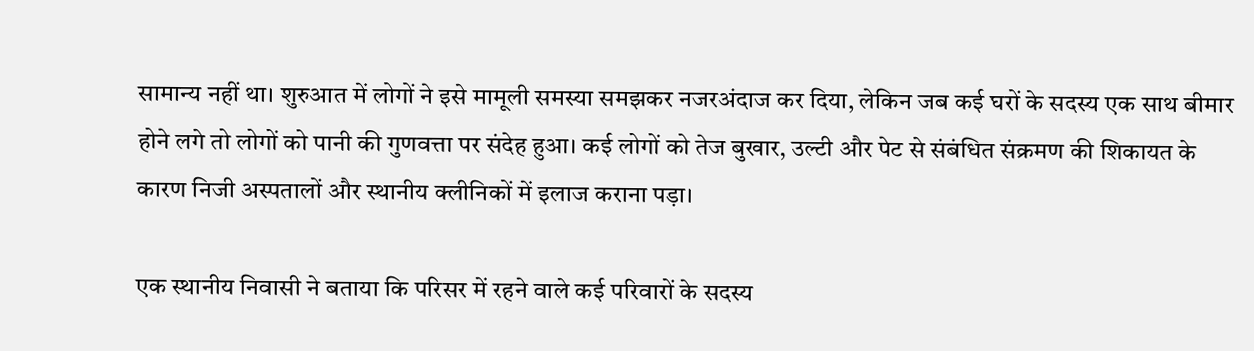सामान्य नहीं था। शुरुआत में लोगों ने इसे मामूली समस्या समझकर नजरअंदाज कर दिया, लेकिन जब कई घरों के सदस्य एक साथ बीमार होने लगे तो लोगों को पानी की गुणवत्ता पर संदेह हुआ। कई लोगों को तेज बुखार, उल्टी और पेट से संबंधित संक्रमण की शिकायत के कारण निजी अस्पतालों और स्थानीय क्लीनिकों में इलाज कराना पड़ा।

एक स्थानीय निवासी ने बताया कि परिसर में रहने वाले कई परिवारों के सदस्य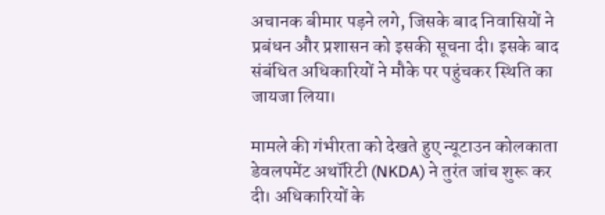अचानक बीमार पड़ने लगे, जिसके बाद निवासियों ने प्रबंधन और प्रशासन को इसकी सूचना दी। इसके बाद संबंधित अधिकारियों ने मौके पर पहुंचकर स्थिति का जायजा लिया।

मामले की गंभीरता को देखते हुए न्यूटाउन कोलकाता डेवलपमेंट अथॉरिटी (NKDA) ने तुरंत जांच शुरू कर दी। अधिकारियों के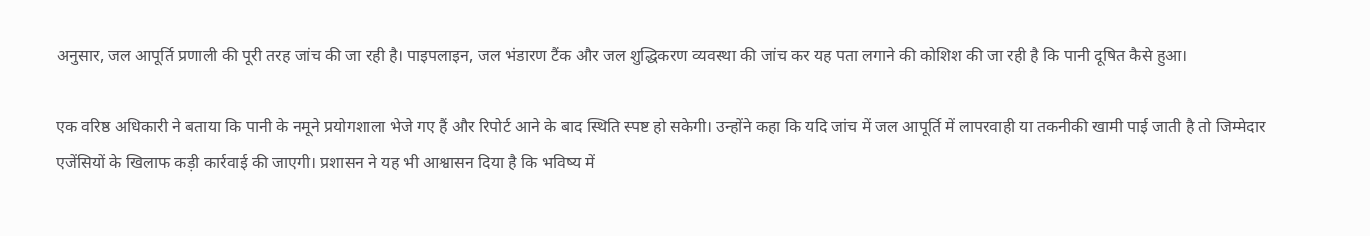अनुसार, जल आपूर्ति प्रणाली की पूरी तरह जांच की जा रही है। पाइपलाइन, जल भंडारण टैंक और जल शुद्धिकरण व्यवस्था की जांच कर यह पता लगाने की कोशिश की जा रही है कि पानी दूषित कैसे हुआ।

एक वरिष्ठ अधिकारी ने बताया कि पानी के नमूने प्रयोगशाला भेजे गए हैं और रिपोर्ट आने के बाद स्थिति स्पष्ट हो सकेगी। उन्होंने कहा कि यदि जांच में जल आपूर्ति में लापरवाही या तकनीकी खामी पाई जाती है तो जिम्मेदार एजेंसियों के खिलाफ कड़ी कार्रवाई की जाएगी। प्रशासन ने यह भी आश्वासन दिया है कि भविष्य में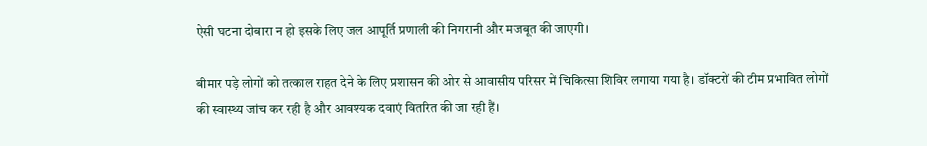ऐसी घटना दोबारा न हो इसके लिए जल आपूर्ति प्रणाली की निगरानी और मजबूत की जाएगी।

बीमार पड़े लोगों को तत्काल राहत देने के लिए प्रशासन की ओर से आवासीय परिसर में चिकित्सा शिविर लगाया गया है। डॉक्टरों की टीम प्रभावित लोगों की स्वास्थ्य जांच कर रही है और आवश्यक दवाएं वितरित की जा रही हैं।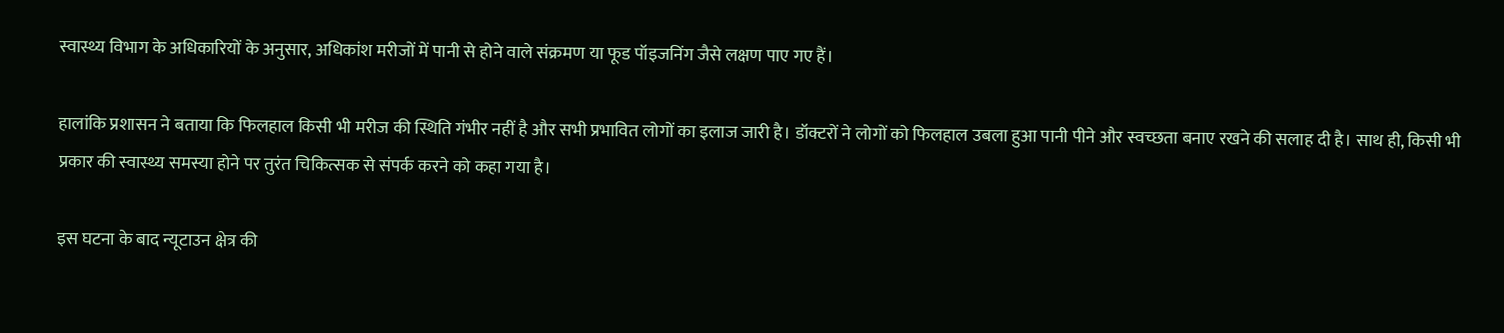स्वास्थ्य विभाग के अधिकारियों के अनुसार, अधिकांश मरीजों में पानी से होने वाले संक्रमण या फूड पॉइजनिंग जैसे लक्षण पाए गए हैं।

हालांकि प्रशासन ने बताया कि फिलहाल किसी भी मरीज की स्थिति गंभीर नहीं है और सभी प्रभावित लोगों का इलाज जारी है। डॉक्टरों ने लोगों को फिलहाल उबला हुआ पानी पीने और स्वच्छता बनाए रखने की सलाह दी है। साथ ही, किसी भी प्रकार की स्वास्थ्य समस्या होने पर तुरंत चिकित्सक से संपर्क करने को कहा गया है।

इस घटना के बाद न्यूटाउन क्षेत्र की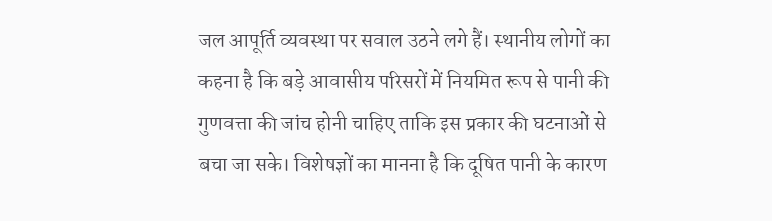जल आपूर्ति व्यवस्था पर सवाल उठने लगे हैं। स्थानीय लोगों का कहना है कि बड़े आवासीय परिसरों में नियमित रूप से पानी की गुणवत्ता की जांच होनी चाहिए ताकि इस प्रकार की घटनाओं से बचा जा सके। विशेषज्ञों का मानना है कि दूषित पानी के कारण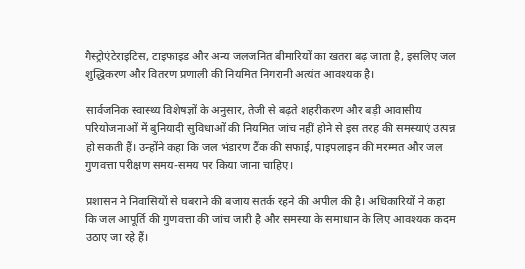गैस्ट्रोएंटेराइटिस, टाइफाइड और अन्य जलजनित बीमारियों का खतरा बढ़ जाता है, इसलिए जल शुद्धिकरण और वितरण प्रणाली की नियमित निगरानी अत्यंत आवश्यक है।

सार्वजनिक स्वास्थ्य विशेषज्ञों के अनुसार, तेजी से बढ़ते शहरीकरण और बड़ी आवासीय परियोजनाओं में बुनियादी सुविधाओं की नियमित जांच नहीं होने से इस तरह की समस्याएं उत्पन्न हो सकती हैं। उन्होंने कहा कि जल भंडारण टैंक की सफाई, पाइपलाइन की मरम्मत और जल गुणवत्ता परीक्षण समय-समय पर किया जाना चाहिए।

प्रशासन ने निवासियों से घबराने की बजाय सतर्क रहने की अपील की है। अधिकारियों ने कहा कि जल आपूर्ति की गुणवत्ता की जांच जारी है और समस्या के समाधान के लिए आवश्यक कदम उठाए जा रहे हैं।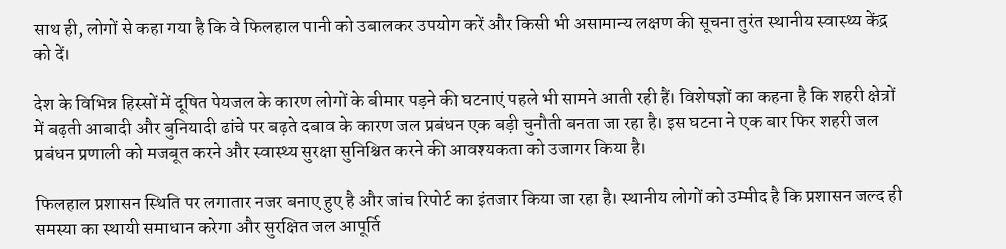साथ ही, लोगों से कहा गया है कि वे फिलहाल पानी को उबालकर उपयोग करें और किसी भी असामान्य लक्षण की सूचना तुरंत स्थानीय स्वास्थ्य केंद्र को दें।

देश के विभिन्न हिस्सों में दूषित पेयजल के कारण लोगों के बीमार पड़ने की घटनाएं पहले भी सामने आती रही हैं। विशेषज्ञों का कहना है कि शहरी क्षेत्रों में बढ़ती आबादी और बुनियादी ढांचे पर बढ़ते दबाव के कारण जल प्रबंधन एक बड़ी चुनौती बनता जा रहा है। इस घटना ने एक बार फिर शहरी जल प्रबंधन प्रणाली को मजबूत करने और स्वास्थ्य सुरक्षा सुनिश्चित करने की आवश्यकता को उजागर किया है।

फिलहाल प्रशासन स्थिति पर लगातार नजर बनाए हुए है और जांच रिपोर्ट का इंतजार किया जा रहा है। स्थानीय लोगों को उम्मीद है कि प्रशासन जल्द ही समस्या का स्थायी समाधान करेगा और सुरक्षित जल आपूर्ति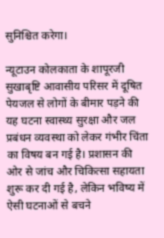सुनिश्चित करेगा।

न्यूटाउन कोलकाता के शापूरजी सुखाबृष्टि आवासीय परिसर में दूषित पेयजल से लोगों के बीमार पड़ने की यह घटना स्वास्थ्य सुरक्षा और जल प्रबंधन व्यवस्था को लेकर गंभीर चिंता का विषय बन गई है। प्रशासन की ओर से जांच और चिकित्सा सहायता शुरू कर दी गई है, लेकिन भविष्य में ऐसी घटनाओं से बचने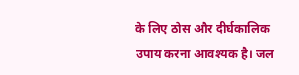के लिए ठोस और दीर्घकालिक उपाय करना आवश्यक है। जल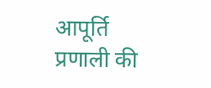आपूर्ति प्रणाली की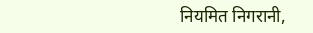नियमित निगरानी,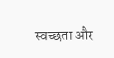स्वच्छता और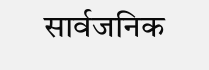सार्वजनिक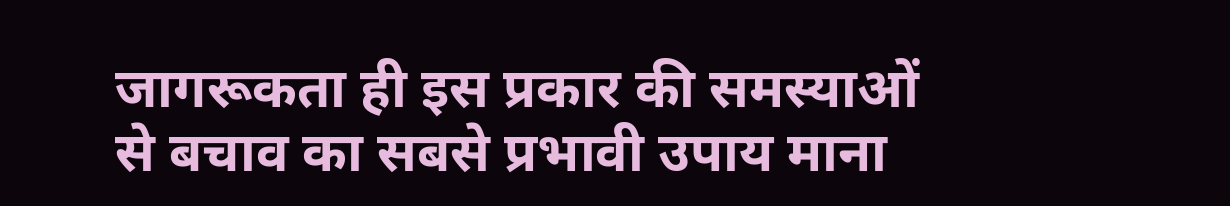जागरूकता ही इस प्रकार की समस्याओं से बचाव का सबसे प्रभावी उपाय माना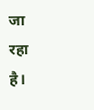जा रहा है।